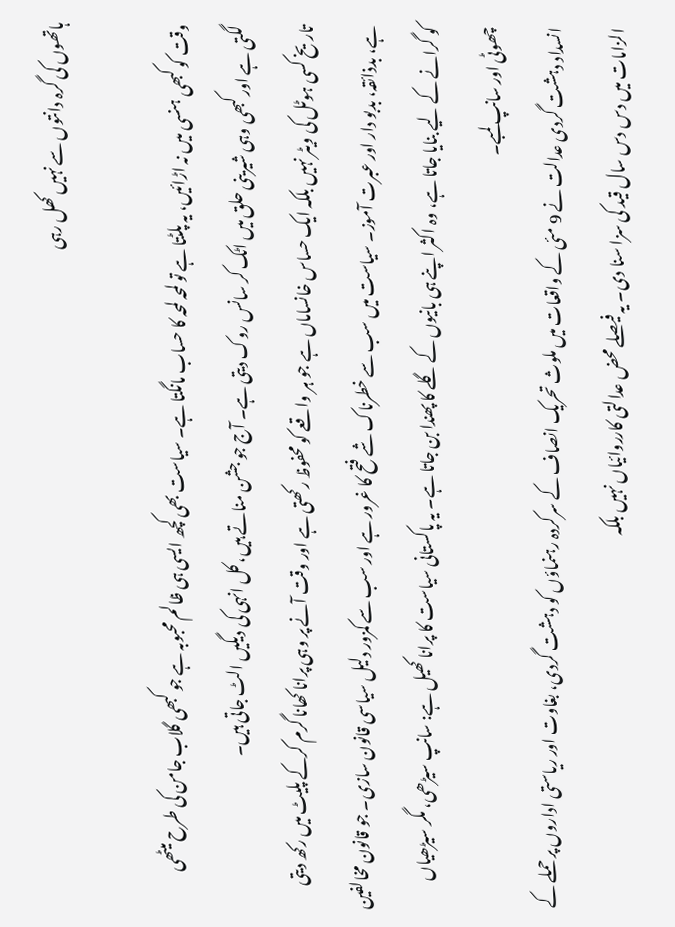ہاتھوں کی گرہ دانتوں سے نہیں کھل رہی

وقت کو کبھی ہنسی میں نہ اڑائیں، یہ پلٹتا ہے تو لمحہ لمحہ کا حساب مانگتا ہے۔ سیاست بھی کچھ ایسی ہی ظالم محبوبہ ہے جو کبھی گلاب جامن کی طرح میٹھی لگتی ہے اور کبھی وہی شیرینی حلق میں اٹک کر سانس روک دیتی ہے۔ آج جو جشن مناتے ہیں، کل انہی کی دیگیں الٹ جاتی ہیں۔
تاریخ کسی ہوٹل کی ویٹر نہیں بلکہ ایک حساس خانساماں ہے جو ہر واقعے کو محفوظ رکھتی ہے اور وقت آنے پر وہی پرانا کھانا گرم کرکے پلیٹ میں رکھ دیتی ہے، بدذائقہ، بدبو دار اور عبرت آموز۔ سیاست میں سب سے خطرناک شے فتح کا غرور ہے اور سب سے کمزور دلیل سیاسی قانون سازی۔ جو قانون مخالفین کو گرانے کے لیے بنایا جاتا ہے، وہ اکثر اپنے ہی بانیوں کے گلے کا پھندا بن جاتا ہے۔ یہ پاکستانی سیاست کا پرانا کھیل ہے: سانپ سیڑھی، مگر سیڑھیاں چھوٹی اور سانپ لمبے۔
انسداد دہشت گردی عدالت نے 9 مئی کے واقعات میں ملوث تحریک انصاف کے سرکردہ رہنماؤں کو دہشت گردی، بغاوت اور ریاستی اداروں پر حملے کے الزامات میں دس دس سال قید کی سزا سنا دی۔ یہ فیصلے محض عدالتی کارروائیاں نہیں بلکہ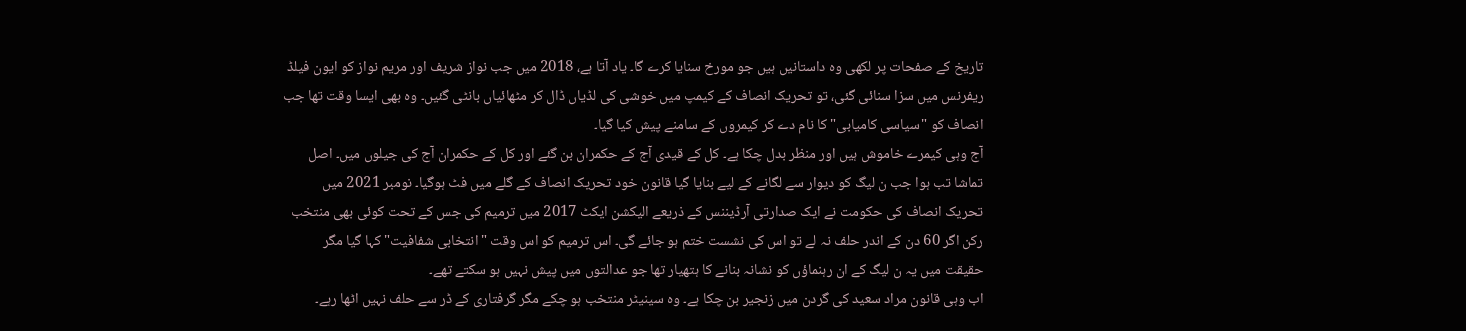تاریخ کے صفحات پر لکھی وہ داستانیں ہیں جو مورخ سنایا کرے گا۔ یاد آتا ہے، 2018 میں جب نواز شریف اور مریم نواز کو ایون فیلڈ ریفرنس میں سزا سنائی گئی، تو تحریک انصاف کے کیمپ میں خوشی کی لڈیاں ڈال کر مٹھائیاں بانٹی گئیں۔ وہ بھی ایسا وقت تھا جب انصاف کو "سیاسی کامیابی" کا نام دے کر کیمروں کے سامنے پیش کیا گیا۔
آج وہی کیمرے خاموش ہیں اور منظر بدل چکا ہے۔ کل کے قیدی آج کے حکمران بن گئے اور کل کے حکمران آج کی جیلوں میں۔ اصل تماشا تب ہوا جب ن لیگ کو دیوار سے لگانے کے لیے بنایا گیا قانون خود تحریک انصاف کے گلے میں فٹ ہوگیا۔ نومبر 2021 میں تحریک انصاف کی حکومت نے ایک صدارتی آرڈیننس کے ذریعے الیکشن ایکٹ 2017 میں ترمیم کی جس کے تحت کوئی بھی منتخب رکن اگر 60 دن کے اندر حلف نہ لے تو اس کی نشست ختم ہو جائے گی۔ اس ترمیم کو اس وقت "انتخابی شفافیت" کہا گیا مگر حقیقت میں یہ ن لیگ کے ان رہنماؤں کو نشانہ بنانے کا ہتھیار تھا جو عدالتوں میں پیش نہیں ہو سکتے تھے۔
اب وہی قانون مراد سعید کی گردن میں زنجیر بن چکا ہے۔ وہ سینیٹر منتخب ہو چکے مگر گرفتاری کے ڈر سے حلف نہیں اٹھا رہے۔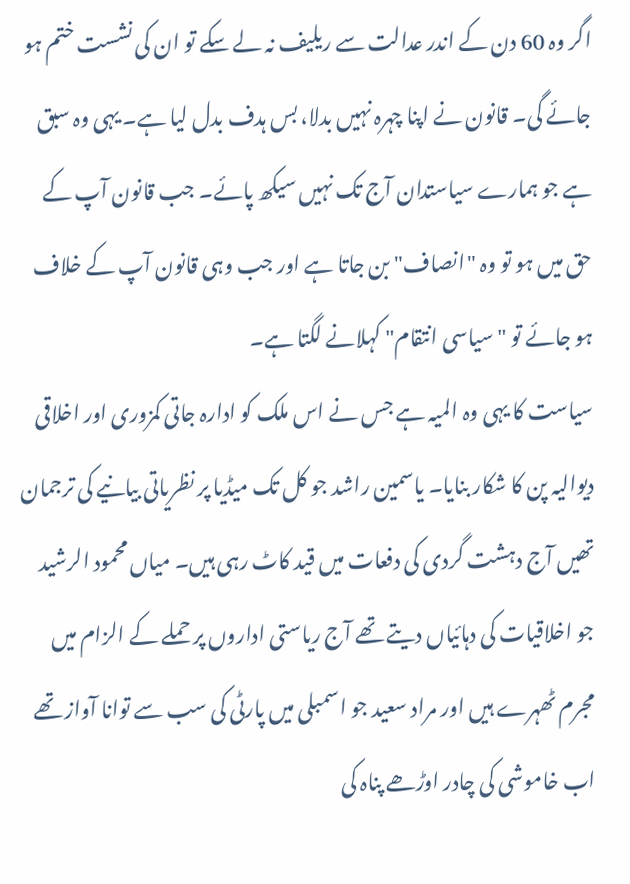اگر وہ 60 دن کے اندر عدالت سے ریلیف نہ لے سکے تو ان کی نشست ختم ہو جائے گی۔ قانون نے اپنا چہرہ نہیں بدلا، بس ہدف بدل لیا ہے۔ یہی وہ سبق ہے جو ہمارے سیاستدان آج تک نہیں سیکھ پائے۔ جب قانون آپ کے حق میں ہو تو وہ "انصاف" بن جاتا ہے اور جب وہی قانون آپ کے خلاف ہو جائے تو "سیاسی انتقام" کہلانے لگتا ہے۔
سیاست کا یہی وہ المیہ ہے جس نے اس ملک کو ادارہ جاتی کمزوری اور اخلاقی دیوالیہ پن کا شکار بنایا۔ یاسمین راشد جو کل تک میڈیا پر نظریاتی بیانیے کی ترجمان تھیں آج دہشت گردی کی دفعات میں قید کاٹ رہی ہیں۔ میاں محمود الرشید جو اخلاقیات کی دہائیاں دیتے تھے آج ریاستی اداروں پر حملے کے الزام میں مجرم ٹھہرے ہیں اور مراد سعید جو اسمبلی میں پارٹی کی سب سے توانا آواز تھے اب خاموشی کی چادر اوڑھے پناہ کی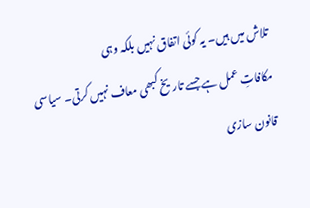تلاش میں ہیں۔ یہ کوئی اتفاق نہیں بلکہ وہی
مکافاتِ عمل ہے جسے تاریخ کبھی معاف نہیں کرتی۔ سیاسی قانون سازی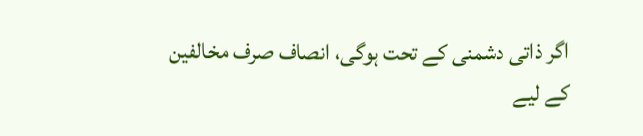اگر ذاتی دشمنی کے تحت ہوگی، انصاف صرف مخالفین کے لیے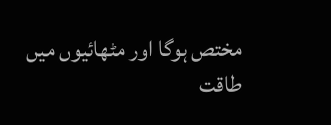مختص ہوگا اور مٹھائیوں میں طاقت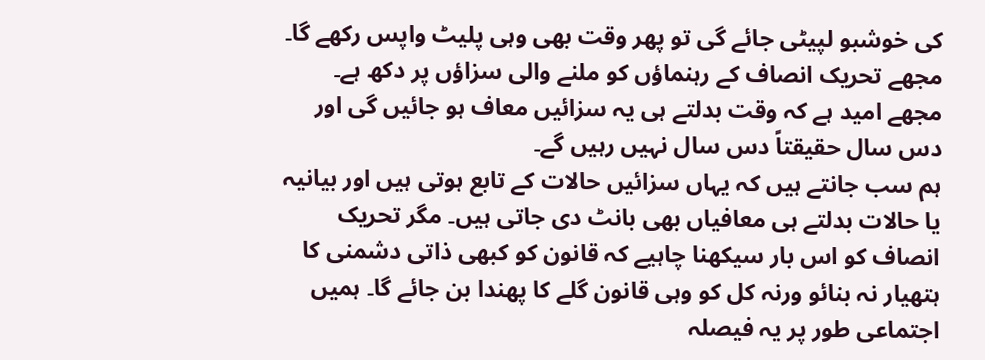کی خوشبو لپیٹی جائے گی تو پھر وقت بھی وہی پلیٹ واپس رکھے گا۔ مجھے تحریک انصاف کے رہنماؤں کو ملنے والی سزاؤں پر دکھ ہے۔ مجھے امید ہے کہ وقت بدلتے ہی یہ سزائیں معاف ہو جائیں گی اور دس سال حقیقتاً دس سال نہیں رہیں گے۔
ہم سب جانتے ہیں کہ یہاں سزائیں حالات کے تابع ہوتی ہیں اور بیانیہ یا حالات بدلتے ہی معافیاں بھی بانٹ دی جاتی ہیں۔ مگر تحریک انصاف کو اس بار سیکھنا چاہیے کہ قانون کو کبھی ذاتی دشمنی کا ہتھیار نہ بنائو ورنہ کل کو وہی قانون گلے کا پھندا بن جائے گا۔ ہمیں اجتماعی طور پر یہ فیصلہ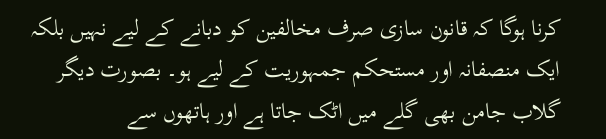کرنا ہوگا کہ قانون سازی صرف مخالفین کو دبانے کے لیے نہیں بلکہ ایک منصفانہ اور مستحکم جمہوریت کے لیے ہو۔ بصورت دیگر گلاب جامن بھی گلے میں اٹک جاتا ہے اور ہاتھوں سے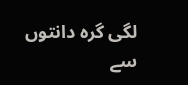لگی گرہ دانتوں سے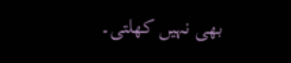بھی نہیں کھلتی۔